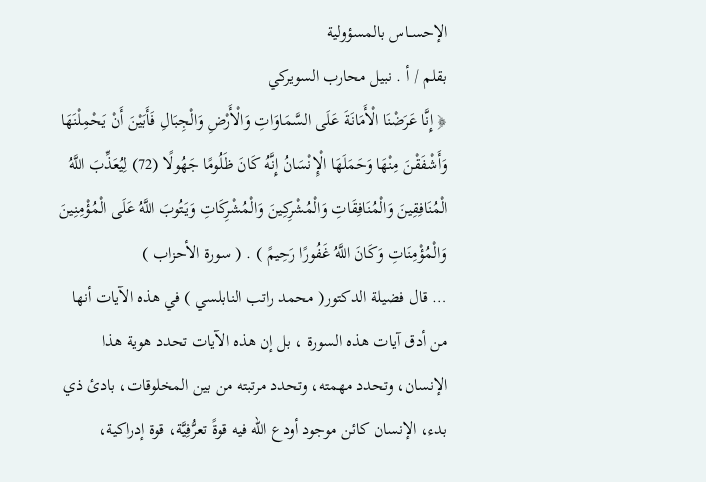الإحســاس بالمسؤولية
بقلم / أ . نبيل محارب السويركي
﴿ إِنَّا عَرَضْنَا الْأَمَانَةَ عَلَى السَّمَاوَاتِ وَالْأَرْضِ وَالْجِبَالِ فَأَبَيْنَ أَنْ يَحْمِلْنَهَا وَأَشْفَقْنَ مِنْهَا وَحَمَلَهَا الْإِنْسَانُ إِنَّهُ كَانَ ظَلُومًا جَهُولًا (72) لِيُعَذِّبَ اللَّهُ الْمُنَافِقِينَ وَالْمُنَافِقَاتِ وَالْمُشْرِكِينَ وَالْمُشْرِكَاتِ وَيَتُوبَ اللَّهُ عَلَى الْمُؤْمِنِينَ وَالْمُؤْمِنَاتِ وَكَانَ اللَّهُ غَفُورًا رَحِيمً ) . ( سورة الأحزاب )
… قال فضيلة الدكتور( محمد راتب النابلسي ) في هذه الآيات أنها من أدق آيات هذه السورة ، بل إن هذه الآيات تحدد هوية هذا الإنسان، وتحدد مهمته، وتحدد مرتبته من بين المخلوقات، بادئ ذي بدء، الإنسان كائن موجود أودع الله فيه قوةً تعرُّفِيَّة، قوة إدراكية،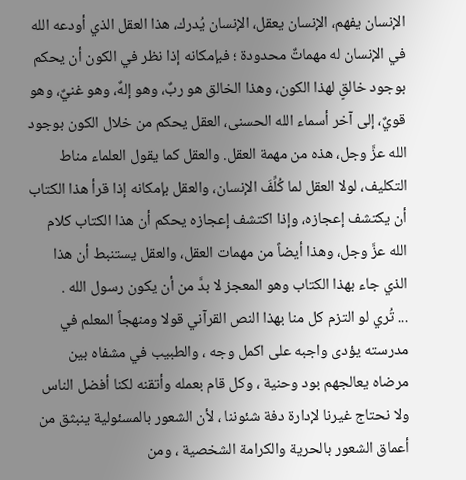الإنسان يفهم، الإنسان يعقل، الإنسان يُدرك، هذا العقل الذي أودعه الله في الإنسان له مهماتٌ محدودة ؛ فبإمكانه إذا نظر في الكون أن يحكم بوجود خالقٍ لهذا الكون، وهذا الخالق هو ربٌ، وهو إلهٌ، وهو غنيٌ، وهو قويٌ، إلى آخر أسماء الله الحسنى، العقل يحكم من خلال الكون بوجود الله عزَّ وجل، هذه من مهمة العقل. والعقل كما يقول العلماء مناط التكليف، لولا العقل لما كُلِّفَ الإنسان، والعقل بإمكانه إذا قرأ هذا الكتاب أن يكتشف إعجازه، وإذا اكتشف إعجازه يحكم أن هذا الكتاب كلام الله عزَّ وجل، وهذا أيضاً من مهمات العقل، والعقل يستنبط أن هذا الذي جاء بهذا الكتاب وهو المعجز لا بدَّ من أن يكون رسول الله .
... تُري لو التزم كل منا بهذا النص القرآني قولا ومنهجاً المعلم في مدرسته يؤدى واجبه على اكمل وجه ، والطبيب في مشفاه بين مرضاه يعالجهم بود وحنية ، وكل قام بعمله وأتقنه لكنا أفضل الناس ولا نحتاج غيرنا لإدارة دفة شئوننا ، لأن الشعور بالمسئولية ينبثق من أعماق الشعور بالحرية والكرامة الشخصية ، ومن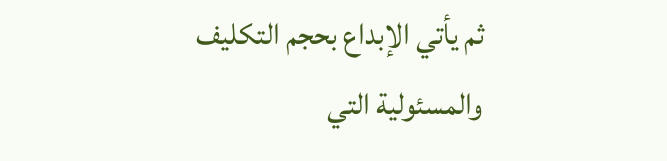ثم يأتي الإبداع بحجم التكليف والمسئولية التي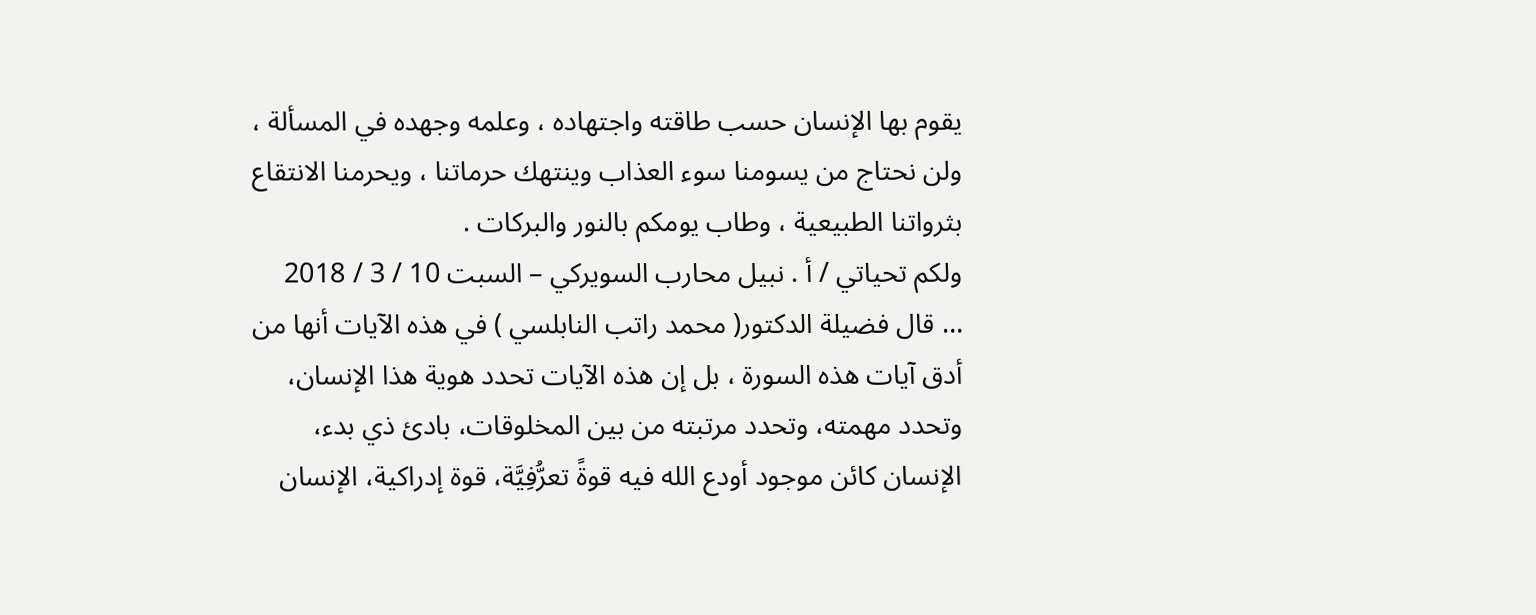يقوم بها الإنسان حسب طاقته واجتهاده ، وعلمه وجهده في المسألة ، ولن نحتاج من يسومنا سوء العذاب وينتهك حرماتنا ، ويحرمنا الانتقاع بثرواتنا الطبيعية ، وطاب يومكم بالنور والبركات .
ولكم تحياتي / أ . نبيل محارب السويركي – السبت 10 / 3 / 2018
… قال فضيلة الدكتور( محمد راتب النابلسي ) في هذه الآيات أنها من أدق آيات هذه السورة ، بل إن هذه الآيات تحدد هوية هذا الإنسان، وتحدد مهمته، وتحدد مرتبته من بين المخلوقات، بادئ ذي بدء، الإنسان كائن موجود أودع الله فيه قوةً تعرُّفِيَّة، قوة إدراكية، الإنسان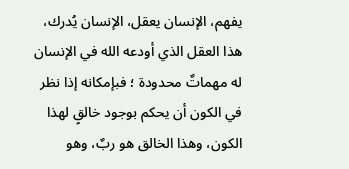يفهم، الإنسان يعقل، الإنسان يُدرك، هذا العقل الذي أودعه الله في الإنسان له مهماتٌ محدودة ؛ فبإمكانه إذا نظر في الكون أن يحكم بوجود خالقٍ لهذا الكون، وهذا الخالق هو ربٌ، وهو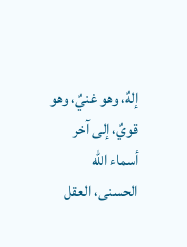إلهٌ، وهو غنيٌ، وهو قويٌ، إلى آخر أسماء الله الحسنى، العقل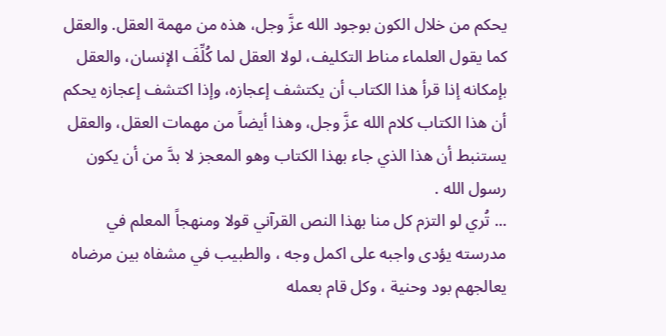يحكم من خلال الكون بوجود الله عزَّ وجل، هذه من مهمة العقل. والعقل كما يقول العلماء مناط التكليف، لولا العقل لما كُلِّفَ الإنسان، والعقل بإمكانه إذا قرأ هذا الكتاب أن يكتشف إعجازه، وإذا اكتشف إعجازه يحكم أن هذا الكتاب كلام الله عزَّ وجل، وهذا أيضاً من مهمات العقل، والعقل يستنبط أن هذا الذي جاء بهذا الكتاب وهو المعجز لا بدَّ من أن يكون رسول الله .
... تُري لو التزم كل منا بهذا النص القرآني قولا ومنهجاً المعلم في مدرسته يؤدى واجبه على اكمل وجه ، والطبيب في مشفاه بين مرضاه يعالجهم بود وحنية ، وكل قام بعمله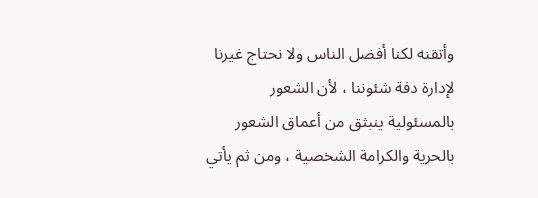وأتقنه لكنا أفضل الناس ولا نحتاج غيرنا لإدارة دفة شئوننا ، لأن الشعور بالمسئولية ينبثق من أعماق الشعور بالحرية والكرامة الشخصية ، ومن ثم يأتي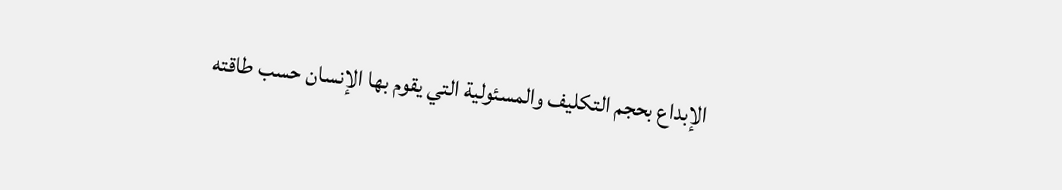الإبداع بحجم التكليف والمسئولية التي يقوم بها الإنسان حسب طاقته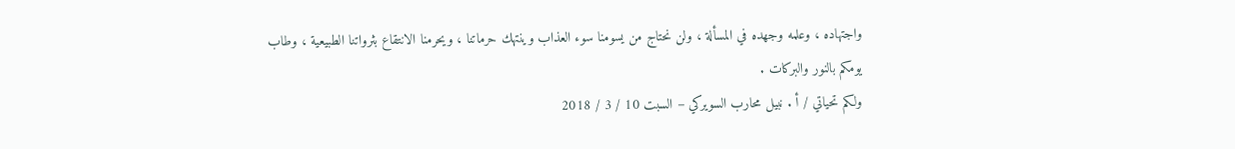واجتهاده ، وعلمه وجهده في المسألة ، ولن نحتاج من يسومنا سوء العذاب وينتهك حرماتنا ، ويحرمنا الانتقاع بثرواتنا الطبيعية ، وطاب يومكم بالنور والبركات .
ولكم تحياتي / أ . نبيل محارب السويركي – السبت 10 / 3 / 2018